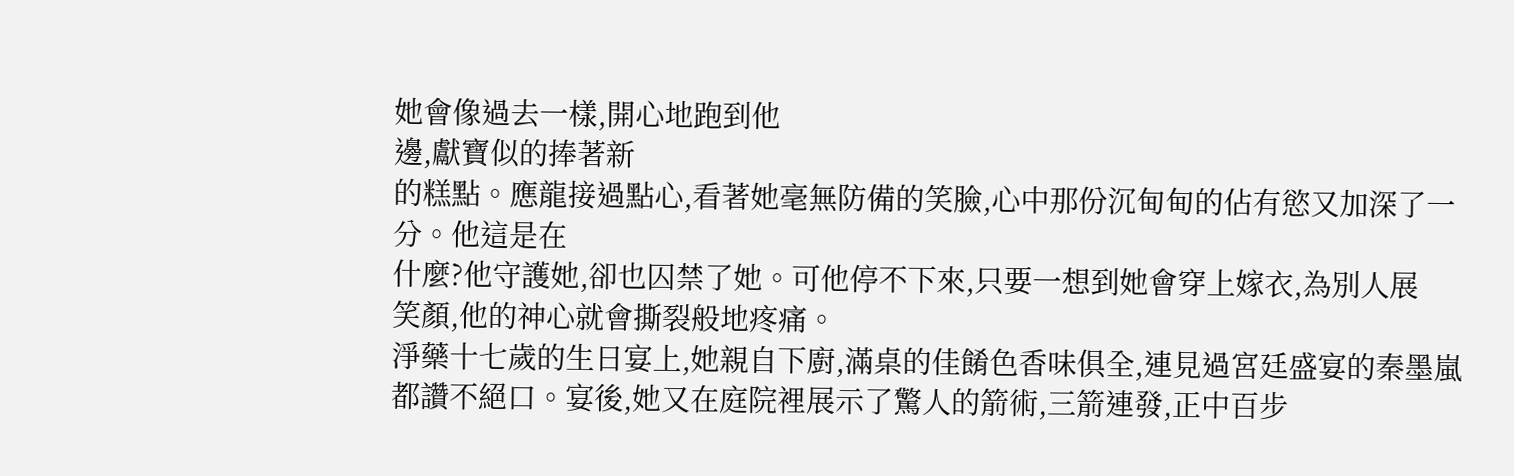她會像過去一樣,開心地跑到他
邊,獻寶似的捧著新
的糕點。應龍接過點心,看著她毫無防備的笑臉,心中那份沉甸甸的佔有慾又加深了一分。他這是在
什麼?他守護她,卻也囚禁了她。可他停不下來,只要一想到她會穿上嫁衣,為別人展
笑顏,他的神心就會撕裂般地疼痛。
淨藥十七歲的生日宴上,她親自下廚,滿桌的佳餚色香味俱全,連見過宮廷盛宴的秦墨嵐都讚不絕口。宴後,她又在庭院裡展示了驚人的箭術,三箭連發,正中百步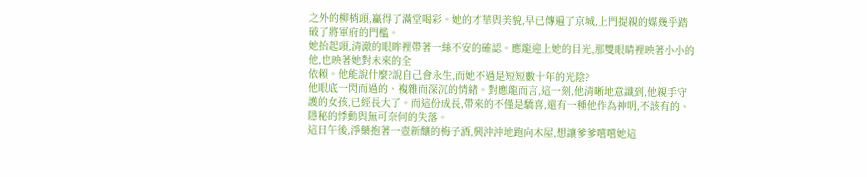之外的柳梢頭,贏得了滿堂喝彩。她的才華與美貌,早已傳遍了京城,上門提親的媒幾乎踏破了將軍府的門檻。
她抬起頭,清澈的眼眸裡帶著一絲不安的確認。應龍迎上她的目光,那雙眼睛裡映著小小的他,也映著她對未來的全
依賴。他能說什麼?說自己會永生,而她不過是短短數十年的光陰?
他眼底一閃而過的、複雜而深沉的情緒。對應龍而言,這一刻,他清晰地意識到,他親手守護的女孩,已經長大了。而這份成長,帶來的不僅是驕喜,還有一種他作為神明,不該有的、隱秘的悸動與無可奈何的失落。
這日午後,淨藥抱著一壺新釀的梅子酒,興沖沖地跑向木屋,想讓爹爹嚐嚐她這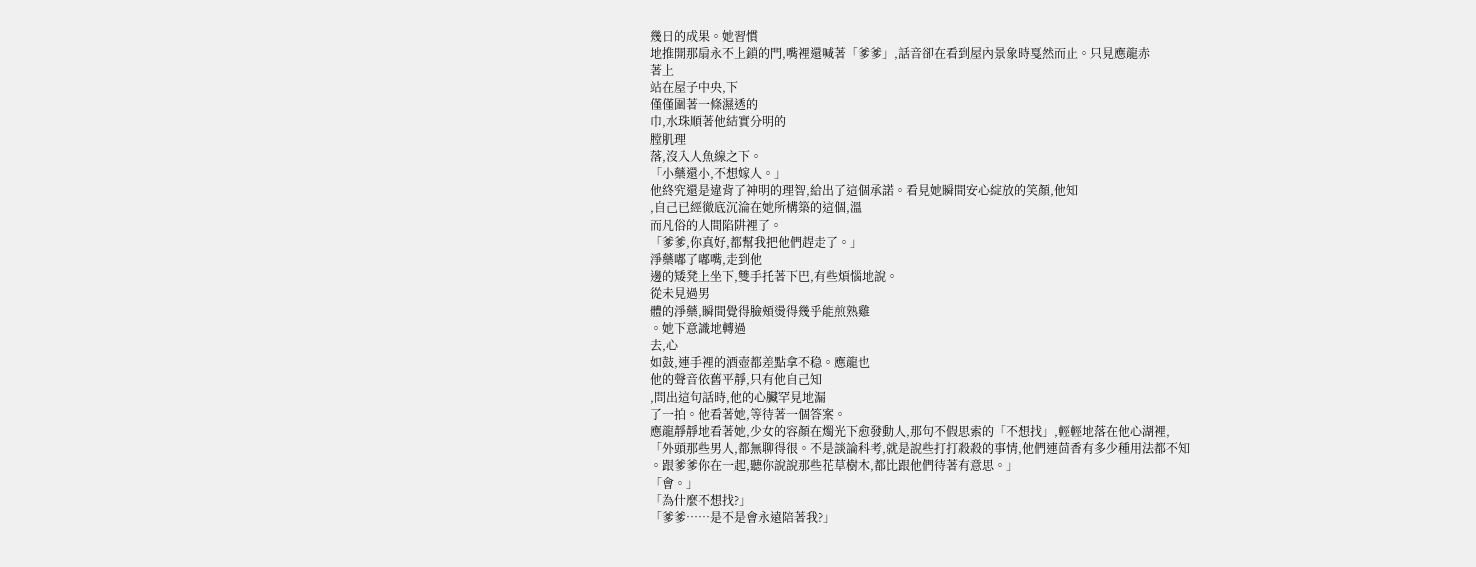幾日的成果。她習慣
地推開那扇永不上鎖的門,嘴裡還喊著「爹爹」,話音卻在看到屋內景象時戛然而止。只見應龍赤
著上
站在屋子中央,下
僅僅圍著一條濕透的
巾,水珠順著他結實分明的
膛肌理
落,沒入人魚線之下。
「小藥還小,不想嫁人。」
他終究還是違背了神明的理智,給出了這個承諾。看見她瞬間安心綻放的笑顏,他知
,自己已經徹底沉淪在她所構築的這個,溫
而凡俗的人間陷阱裡了。
「爹爹,你真好,都幫我把他們趕走了。」
淨藥嘟了嘟嘴,走到他
邊的矮凳上坐下,雙手托著下巴,有些煩惱地說。
從未見過男
體的淨藥,瞬間覺得臉頰燙得幾乎能煎熟雞
。她下意識地轉過
去,心
如鼓,連手裡的酒壺都差點拿不稳。應龍也
他的聲音依舊平靜,只有他自己知
,問出這句話時,他的心臟罕見地漏
了一拍。他看著她,等待著一個答案。
應龍靜靜地看著她,少女的容顏在燭光下愈發動人,那句不假思索的「不想找」,輕輕地落在他心湖裡,
「外頭那些男人,都無聊得很。不是談論科考,就是說些打打殺殺的事情,他們連茴香有多少種用法都不知
。跟爹爹你在一起,聽你說說那些花草樹木,都比跟他們待著有意思。」
「會。」
「為什麼不想找?」
「爹爹……是不是會永遠陪著我?」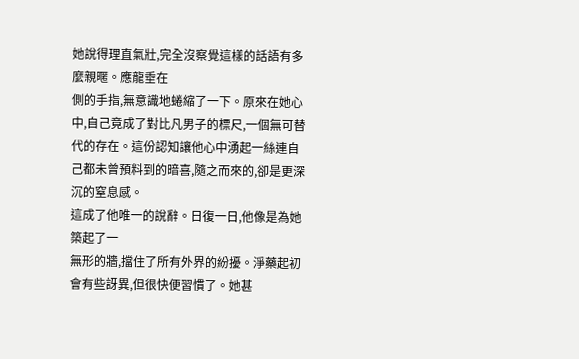她說得理直氣壯,完全沒察覺這樣的話語有多麼親暱。應龍垂在
側的手指,無意識地蜷縮了一下。原來在她心中,自己竟成了對比凡男子的標尺,一個無可替代的存在。這份認知讓他心中湧起一絲連自己都未曾預料到的暗喜,隨之而來的,卻是更深沉的窒息感。
這成了他唯一的說辭。日復一日,他像是為她築起了一
無形的牆,擋住了所有外界的紛擾。淨藥起初會有些訝異,但很快便習慣了。她甚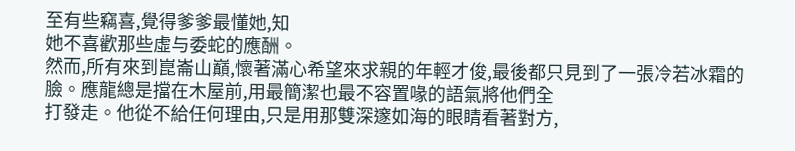至有些竊喜,覺得爹爹最懂她,知
她不喜歡那些虛与委蛇的應酬。
然而,所有來到崑崙山巔,懷著滿心希望來求親的年輕才俊,最後都只見到了一張冷若冰霜的臉。應龍總是擋在木屋前,用最簡潔也最不容置喙的語氣將他們全
打發走。他從不給任何理由,只是用那雙深邃如海的眼睛看著對方,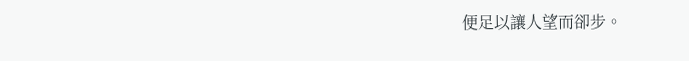便足以讓人望而卻步。